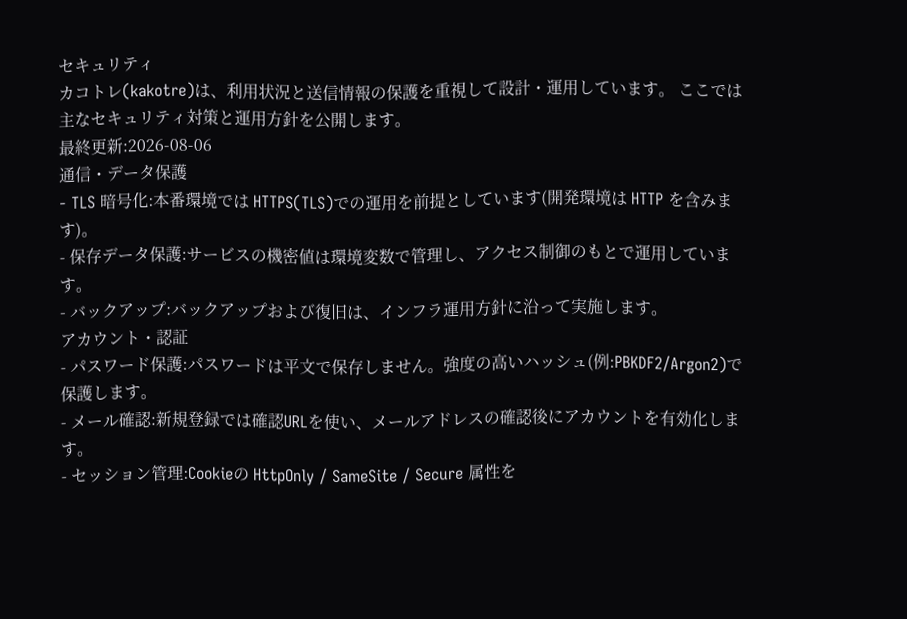セキュリティ
カコトレ(kakotre)は、利用状況と送信情報の保護を重視して設計・運用しています。 ここでは主なセキュリティ対策と運用方針を公開します。
最終更新:2026-08-06
通信・データ保護
- TLS 暗号化:本番環境では HTTPS(TLS)での運用を前提としています(開発環境は HTTP を含みます)。
- 保存データ保護:サービスの機密値は環境変数で管理し、アクセス制御のもとで運用しています。
- バックアップ:バックアップおよび復旧は、インフラ運用方針に沿って実施します。
アカウント・認証
- パスワード保護:パスワードは平文で保存しません。強度の高いハッシュ(例:PBKDF2/Argon2)で保護します。
- メール確認:新規登録では確認URLを使い、メールアドレスの確認後にアカウントを有効化します。
- セッション管理:Cookieの HttpOnly / SameSite / Secure 属性を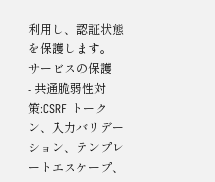利用し、認証状態を保護します。
サービスの保護
- 共通脆弱性対策:CSRF トークン、入力バリデーション、テンプレートエスケープ、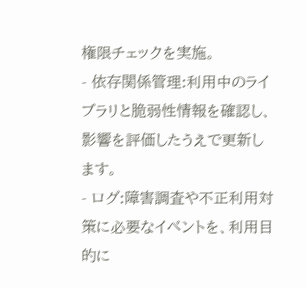権限チェックを実施。
- 依存関係管理:利用中のライブラリと脆弱性情報を確認し、影響を評価したうえで更新します。
- ログ:障害調査や不正利用対策に必要なイベントを、利用目的に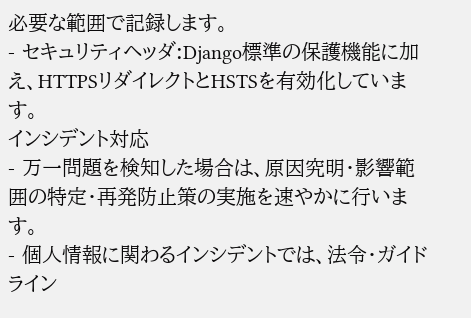必要な範囲で記録します。
- セキュリティヘッダ:Django標準の保護機能に加え、HTTPSリダイレクトとHSTSを有効化しています。
インシデント対応
- 万一問題を検知した場合は、原因究明・影響範囲の特定・再発防止策の実施を速やかに行います。
- 個人情報に関わるインシデントでは、法令・ガイドライン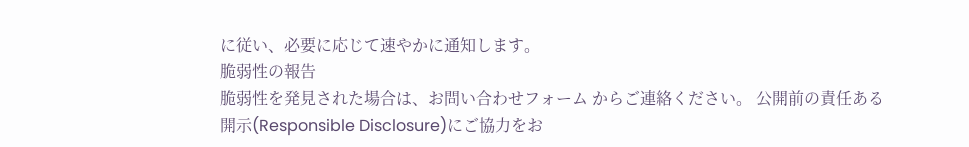に従い、必要に応じて速やかに通知します。
脆弱性の報告
脆弱性を発見された場合は、お問い合わせフォーム からご連絡ください。 公開前の責任ある開示(Responsible Disclosure)にご協力をお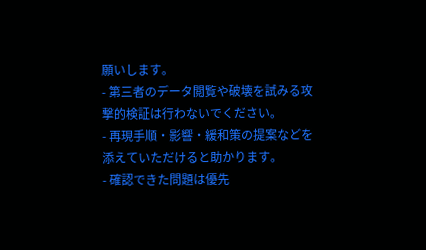願いします。
- 第三者のデータ閲覧や破壊を試みる攻撃的検証は行わないでください。
- 再現手順・影響・緩和策の提案などを添えていただけると助かります。
- 確認できた問題は優先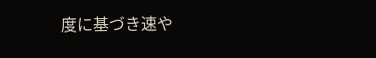度に基づき速や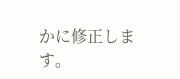かに修正します。